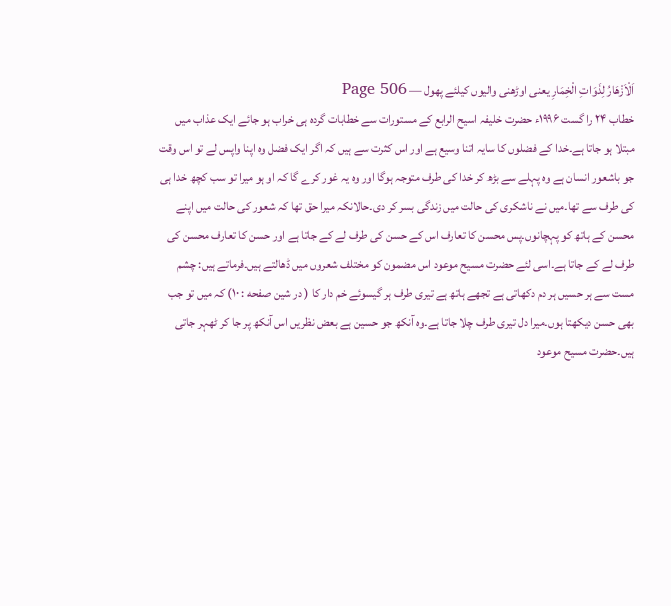اَلْاَزْھَارُ لِذَوَاتِ الْخِمَارِ یعنی اوڑھنی والیوں کیلئے پھول — Page 506
خطاب ۲۴ را گست ۱۹۹۶ء حضرت خلیفہ اسیح الرابع کے مستورات سے خطابات گردہ ہی خراب ہو جائے ایک عذاب میں مبتلا ہو جاتا ہے۔خدا کے فضلوں کا سایہ اتنا وسیع ہے اور اس کثرت سے ہیں کہ اگر ایک فضل وہ اپنا واپس لے تو اس وقت جو باشعور انسان ہے وہ پہلے سے بڑھ کر خدا کی طرف متوجہ ہوگا اور وہ یہ غور کرے گا کہ او ہو میرا تو سب کچھ خدا ہی کی طرف سے تھا۔میں نے ناشکری کی حالت میں زندگی بسر کر دی۔حالانکہ میرا حق تھا کہ شعور کی حالت میں اپنے محسن کے ہاتھ کو پہچانوں۔پس محسن کا تعارف اس کے حسن کی طرف لے کے جاتا ہے اور حسن کا تعارف محسن کی طرف لے کے جاتا ہے۔اسی لئے حضرت مسیح موعود اس مضمون کو مختلف شعروں میں ڈھالتے ہیں۔فرماتے ہیں: چشم مست سے ہر حسیں ہر دم دکھاتی ہے تجھے ہاتھ ہے تیری طرف ہر گیسوئے خم دار کا ( در شین صفحه : ۱۰) کہ میں تو جب بھی حسن دیکھتا ہوں۔میرا دل تیری طرف چلا جاتا ہے۔وہ آنکھ جو حسین ہے بعض نظریں اس آنکھ پر جا کر ٹھہر جاتی ہیں۔حضرت مسیح موعود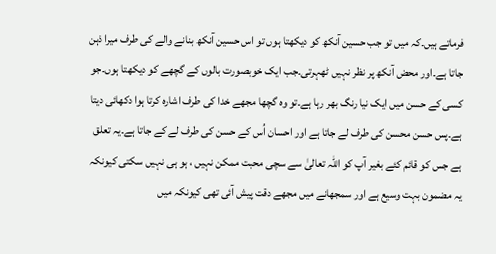فرماتے ہیں۔کہ میں تو جب حسین آنکھ کو دیکھتا ہوں تو اس حسین آنکھ بنانے والے کی طرف میرا ذہن جاتا ہے۔اور محض آنکھ پر نظر نہیں ٹھہرتی۔جب ایک خوبصورت بالوں کے گچھے کو دیکھتا ہوں۔جو کسی کے حسن میں ایک نیا رنگ بھر رہا ہے۔تو وہ گچھا مجھے خدا کی طرف اشارہ کرتا ہوا دکھائی دیتا ہے۔پس حسن محسن کی طرف لے جاتا ہے اور احسان اُس کے حسن کی طرف لے کے جاتا ہے۔یہ تعلق ہے جس کو قائم کئے بغیر آپ کو اللہ تعالیٰ سے سچی محبت ممکن نہیں ، ہو ہی نہیں سکتی کیونکہ یہ مضمون بہت وسیع ہے اور سمجھانے میں مجھے دقت پیش آئی تھی کیونکہ میں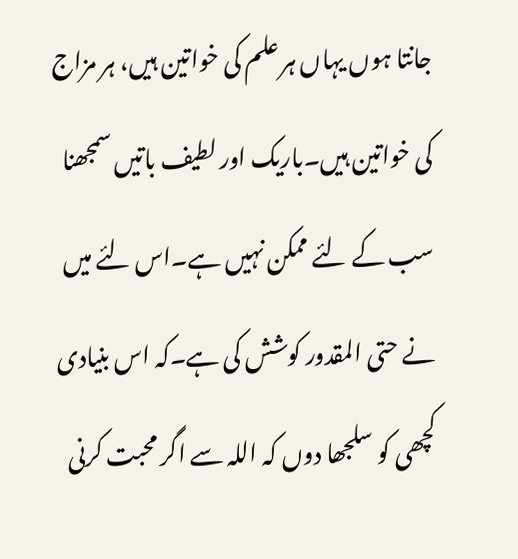جانتا ہوں یہاں ہر علم کی خواتین ہیں، ہر مزاج کی خواتین ہیں۔باریک اور لطیف باتیں سمجھنا سب کے لئے ممکن نہیں ہے۔اس لئے میں نے حتی المقدور کوشش کی ہے۔کہ اس بنیادی کچھی کو سلجھا دوں کہ اللہ سے اگر محبت کرنی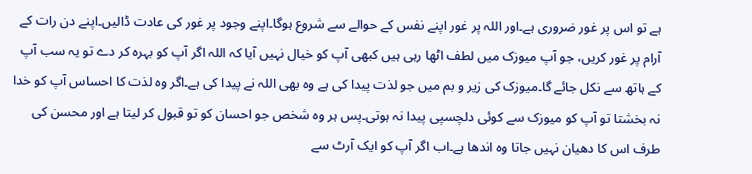ہے تو اس پر غور ضروری ہے۔اور اللہ پر غور اپنے نفس کے حوالے سے شروع ہوگا۔اپنے وجود پر غور کی عادت ڈالیں۔اپنے دن رات کے آرام پر غور کریں، جو آپ میوزک میں لطف اٹھا رہی ہیں کبھی آپ کو خیال نہیں آیا کہ اللہ اگر آپ کو بہرہ کر دے تو یہ سب آپ کے ہاتھ سے نکل جائے گا۔میوزک کی زیر و بم میں جو لذت پیدا کی ہے وہ بھی اللہ نے پیدا کی ہے۔اگر وہ لذت کا احساس آپ کو خدا نہ بخشتا تو آپ کو میوزک سے کوئی دلچسپی پیدا نہ ہوتی۔پس ہر وہ شخص جو احسان کو تو قبول کر لیتا ہے اور محسن کی طرف اس کا دھیان نہیں جاتا وہ اندھا ہے۔اب اگر آپ کو ایک آرٹ سے